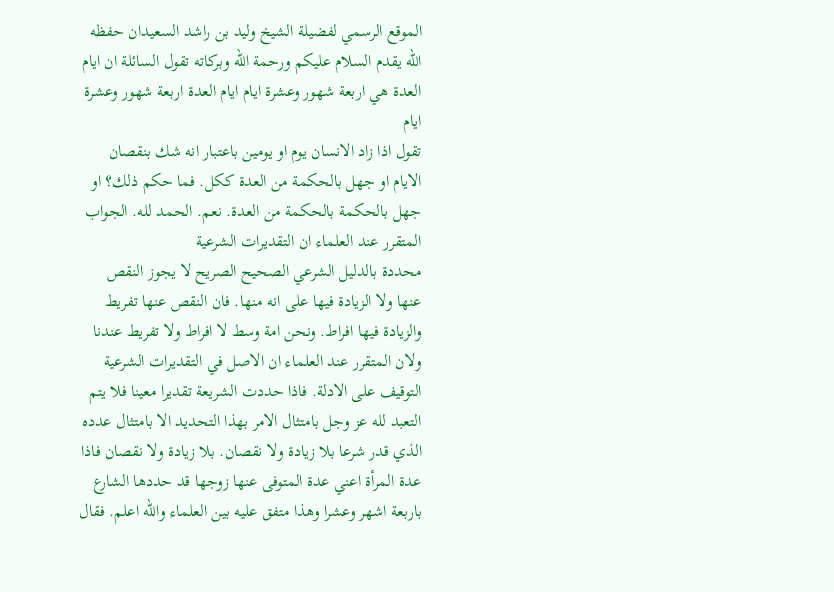الموقع الرسمي لفضيلة الشيخ وليد بن راشد السعيدان حفظه الله يقدم السلام عليكم ورحمة الله وبركاته تقول السائلة ان ايام العدة هي اربعة شهور وعشرة ايام ايام العدة اربعة شهور وعشرة ايام
تقول اذا زاد الانسان يوم او يومين باعتبار انه شك بنقصان الايام او جهل بالحكمة من العدة ككل. فما حكم ذلك؟ او جهل بالحكمة بالحكمة من العدة. نعم. الحمد لله. الجواب المتقرر عند العلماء ان التقديرات الشرعية
محددة بالدليل الشرعي الصحيح الصريح لا يجوز النقص عنها ولا الزيادة فيها على انه منها. فان النقص عنها تفريط والزيادة فيها افراط. ونحن امة وسط لا افراط ولا تفريط عندنا
ولان المتقرر عند العلماء ان الاصل في التقديرات الشرعية التوقيف على الادلة. فاذا حددت الشريعة تقديرا معينا فلا يتم التعبد لله عز وجل بامتثال الامر بهذا التحديد الا بامتثال عدده
الذي قدر شرعا بلا زيادة ولا نقصان. بلا زيادة ولا نقصان فاذا عدة المرأة اعني عدة المتوفى عنها زوجها قد حددها الشارع باربعة اشهر وعشرا وهذا متفق عليه بين العلماء والله اعلم. فقال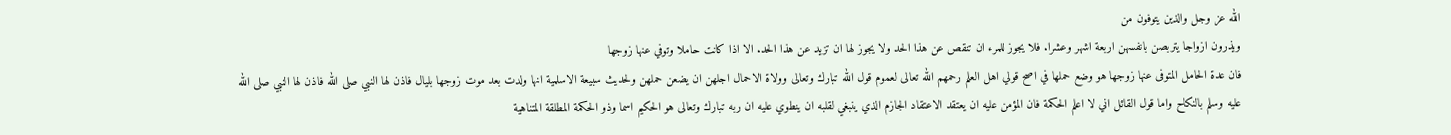الله عز وجل والذين يتوفون من
ويذرون ازواجا يتربصن بانفسهن اربعة اشهر وعشرا. فلا يجوز للمرء ان تنقص عن هذا الحد ولا يجوز لها ان تزيد عن هذا الحد. الا اذا كانت حاملا وتوفي عنها زوجها
فان عدة الحامل المتوفى عنها زوجها هو وضع حملها في اصح قولي اهل العلم رحمهم الله تعالى لعموم قول الله تبارك وتعالى وولاة الاحمال اجلهن ان يضعن حملهن ولحديث سبيعة الاسلمية انها ولدت بعد موت زوجها بليال فاذن لها النبي صلى الله فاذن لها النبي صلى الله
عليه وسلم بالنكاح واما قول القائل اني لا اعلم الحكمة فان المؤمن عليه ان يعتقد الاعتقاد الجازم الذي ينبغي لقلبه ان ينطوي عليه ان ربه تبارك وتعالى هو الحكيم اسما وذو الحكمة المطلقة المتناهية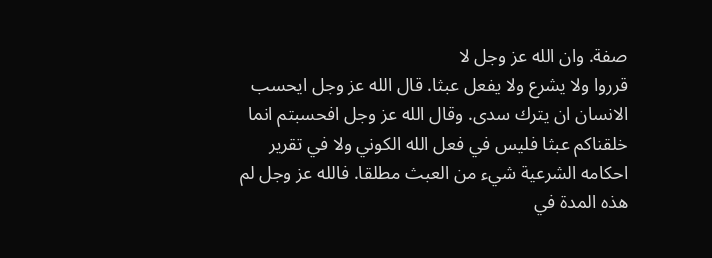صفة. وان الله عز وجل لا
قرروا ولا يشرع ولا يفعل عبثا. قال الله عز وجل ايحسب الانسان ان يترك سدى. وقال الله عز وجل افحسبتم انما خلقناكم عبثا فليس في فعل الله الكوني ولا في تقرير احكامه الشرعية شيء من العبث مطلقا. فالله عز وجل لم
هذه المدة في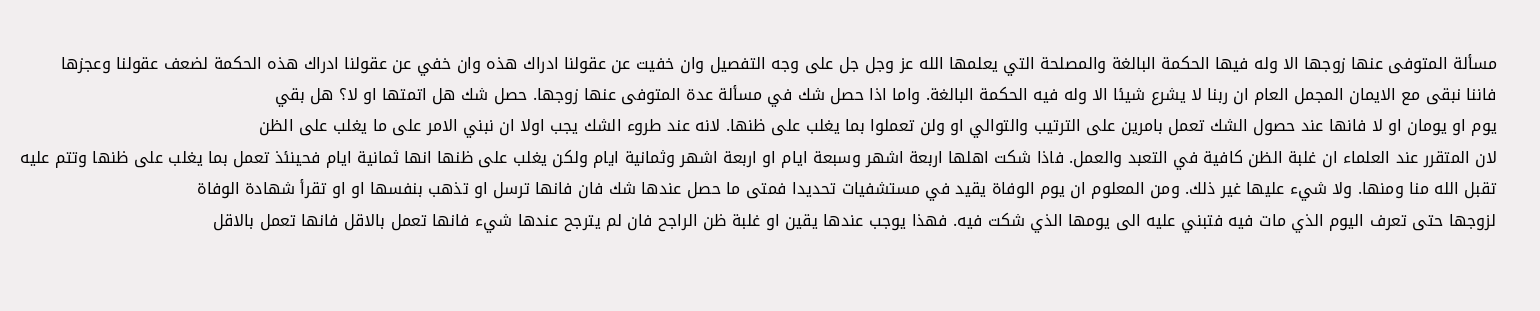مسألة المتوفى عنها زوجها الا وله فيها الحكمة البالغة والمصلحة التي يعلمها الله عز وجل جل على وجه التفصيل وان خفيت عن عقولنا ادراك هذه وان خفي عن عقولنا ادراك هذه الحكمة لضعف عقولنا وعجزها
فاننا نبقى مع الايمان المجمل العام ان ربنا لا يشرع شيئا الا وله فيه الحكمة البالغة. واما اذا حصل شك في مسألة عدة المتوفى عنها زوجها. حصل شك هل اتمتها او لا؟ هل بقي
يوم او يومان او لا فانها عند حصول الشك تعمل بامرين على الترتيب والتوالي او ولن تعملوا بما يغلب على ظنها. لانه عند طروء الشك يجب اولا ان نبني الامر على ما يغلب على الظن
لان المتقرر عند العلماء ان غلبة الظن كافية في التعبد والعمل. فاذا شكت اهلها اربعة اشهر وسبعة ايام او اربعة اشهر وثمانية ايام ولكن يغلب على ظنها انها ثمانية ايام فحينئذ تعمل بما يغلب على ظنها وتتم عليه
تقبل الله منا ومنها. ولا شيء عليها غير ذلك. ومن المعلوم ان يوم الوفاة يقيد في مستشفيات تحديدا فمتى ما حصل عندها شك فان فانها ترسل او تذهب بنفسها او او تقرأ شهادة الوفاة
لزوجها حتى تعرف اليوم الذي مات فيه فتبني عليه الى يومها الذي شكت فيه. فهذا يوجب عندها يقين او غلبة ظن الراجح فان لم يترجح عندها شيء فانها تعمل بالاقل فانها تعمل بالاقل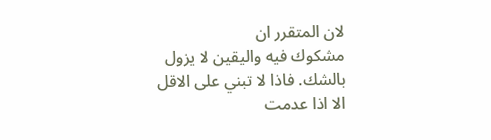لان المتقرر ان
مشكوك فيه واليقين لا يزول بالشك. فاذا لا تبني على الاقل الا اذا عدمت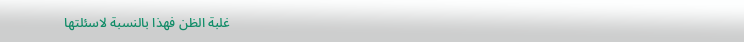غلبة الظن فهذا بالنسبة لاسئلتها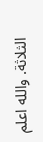الثلاثة. والله اعلم